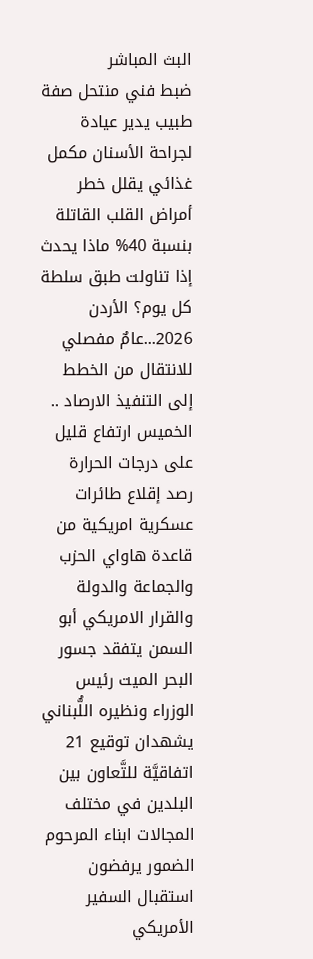البث المباشر
ضبط فني منتحل صفة طبيب يدير عيادة لجراحة الأسنان مكمل غذائي يقلل خطر أمراض القلب القاتلة بنسبة 40% ماذا يحدث إذا تناولت طبق سلطة كل يوم؟ الأردن 2026...عامٌ مفصلي للانتقال من الخطط إلى التنفيذ الارصاد .. الخميس ارتفاع قليل على درجات الحرارة رصد إقلاع طائرات عسكرية امريكية من قاعدة هاواي الحزب والجماعة والدولة والقرار الامريكي أبو السمن يتفقد جسور البحر الميت رئيس الوزراء ونظيره اللُّبناني يشهدان توقيع 21 اتفاقيَّة للتَّعاون بين البلدين في مختلف المجالات ابناء المرحوم الضمور يرفضون استقبال السفير الأمريكي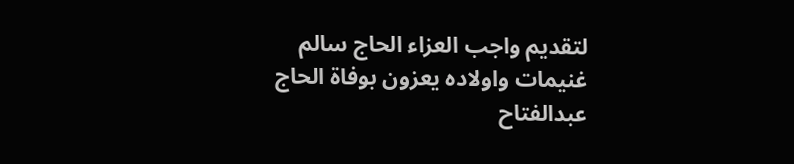لتقديم واجب العزاء الحاج سالم غنيمات واولاده يعزون بوفاة الحاج عبدالفتاح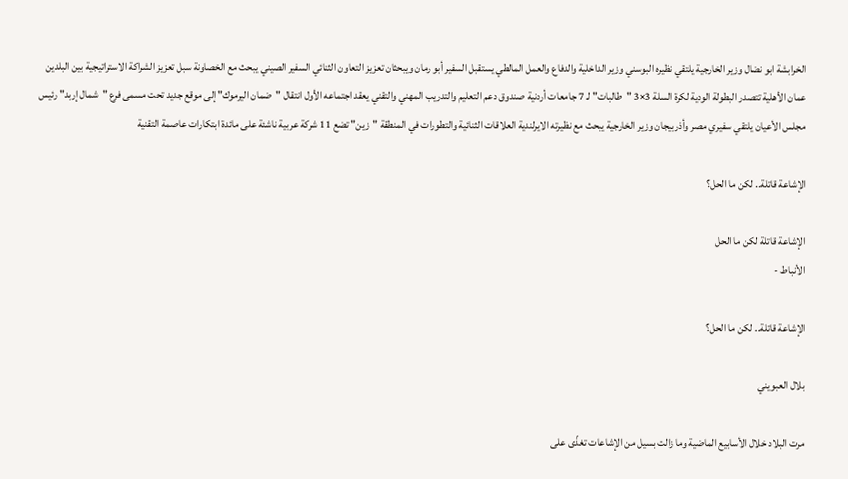الخرابشة ابو نضال وزير الخارجية يلتقي نظيره البوسني وزير الداخلية والدفاع والعمل المالطي يستقبل السفير أبو رمان ويبحثان تعزيز التعاون الثنائي السفير الصيني يبحث مع الخصاونة سبل تعزيز الشراكة الاستراتيجية بين البلدين عمان الأهلية تتصدر البطولة الودية لكرة السلة 3×3 "طالبات" لـ 7 جامعات أردنية صندوق دعم التعليم والتدريب المهني والتقني يعقد اجتماعه الأول انتقال "ضمان اليرموك" إلى موقع جديد تحت مسمى فرع "شمال إربد" رئيس مجلس الأعيان يلتقي سفيري مصر وأذربيجان وزير الخارجية يبحث مع نظيرته الايرلندية العلاقات الثنائية والتطورات في المنطقة "زين" تضع 11 شركة عربية ناشئة على مائدة ابتكارات عاصمة التقنية

الإشاعة قاتلة.. لكن ما الحل؟

الإشاعة قاتلة لكن ما الحل
الأنباط -

الإشاعة قاتلة.. لكن ما الحل؟

بلال العبويني

مرت البلاد خلال الأسابيع الماضية وما زالت بسيل من الإشاعات تغذّى على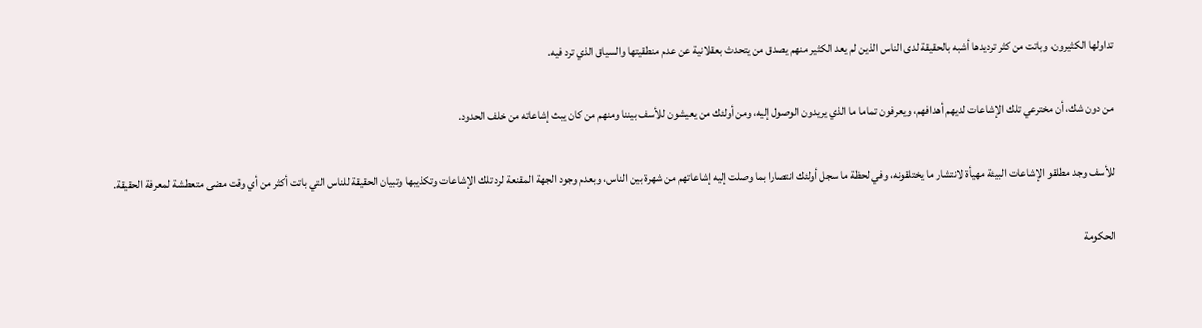تداولها الكثيرون، وباتت من كثر ترديدها أشبه بالحقيقة لدى الناس الذين لم يعد الكثير منهم يصدق من يتحدث بعقلانية عن عدم منطقيتها والسياق الذي ترد فيه.

من دون شك، أن مخترعي تلك الإشاعات لديهم أهدافهم، ويعرفون تماما ما الذي يريدون الوصول إليه، ومن أولئك من يعيشون للأسف بيننا ومنهم من كان يبث إشاعاته من خلف الحدود.

للأسف وجد مطلقو الإشاعات البيئة مهيأة لانتشار ما يختلقونه، وفي لحظة ما سجل أولئك انتصارا بما وصلت إليه إشاعاتهم من شهرة بين الناس، وبعدم وجود الجهة المقنعة لرد تلك الإشاعات وتكذيبها وتبيان الحقيقة للناس التي باتت أكثر من أي وقت مضى متعطشة لمعرفة الحقيقة.

الحكومة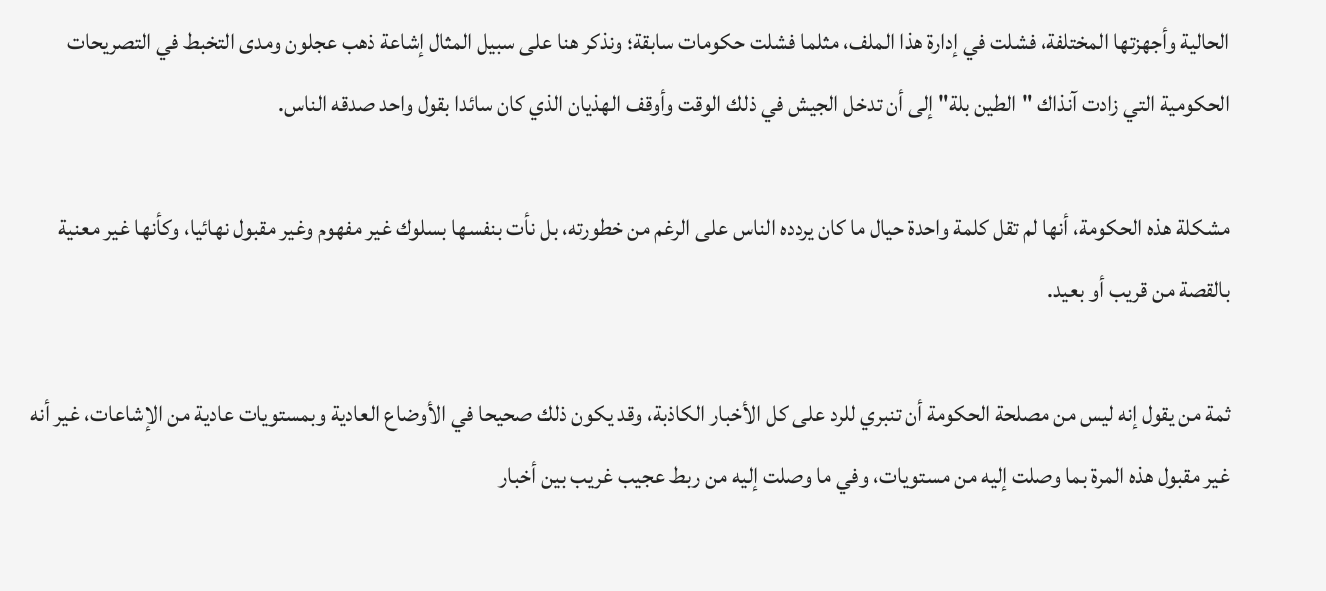الحالية وأجهزتها المختلفة، فشلت في إدارة هذا الملف، مثلما فشلت حكومات سابقة؛ ونذكر هنا على سبيل المثال إشاعة ذهب عجلون ومدى التخبط في التصريحات الحكومية التي زادت آنذاك "الطين بلة" إلى أن تدخل الجيش في ذلك الوقت وأوقف الهذيان الذي كان سائدا بقول واحد صدقه الناس.

مشكلة هذه الحكومة، أنها لم تقل كلمة واحدة حيال ما كان يردده الناس على الرغم من خطورته، بل نأت بنفسها بسلوك غير مفهوم وغير مقبول نهائيا، وكأنها غير معنية بالقصة من قريب أو بعيد.

ثمة من يقول إنه ليس من مصلحة الحكومة أن تنبري للرد على كل الأخبار الكاذبة، وقد يكون ذلك صحيحا في الأوضاع العادية وبمستويات عادية من الإشاعات، غير أنه غير مقبول هذه المرة بما وصلت إليه من مستويات، وفي ما وصلت إليه من ربط عجيب غريب بين أخبار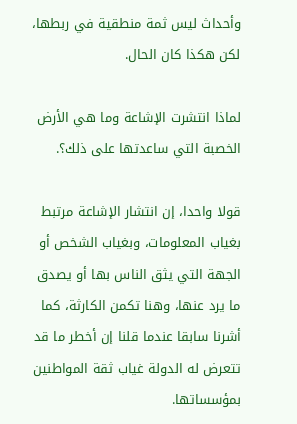وأحداث ليس ثمة منطقية في ربطها، لكن هكذا كان الحال.

لماذا انتشرت الإشاعة وما هي الأرض الخصبة التي ساعدتها على ذلك؟.

قولا واحدا، إن انتشار الإشاعة مرتبط بغياب المعلومات، وبغياب الشخص أو الجهة التي يثق الناس بها أو يصدق ما يرد عنها، وهنا تكمن الكارثة، كما أشرنا سابقا عندما قلنا إن أخطر ما قد تتعرض له الدولة غياب ثقة المواطنين بمؤسساتها.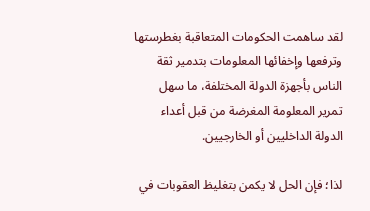لقد ساهمت الحكومات المتعاقبة بغطرستها وترفعها وإخفائها المعلومات بتدمير ثقة الناس بأجهزة الدولة المختلفة، ما سهل تمرير المعلومة المغرضة من قبل أعداء الدولة الداخليين أو الخارجيين.

لذا؛ فإن الحل لا يكمن بتغليظ العقوبات في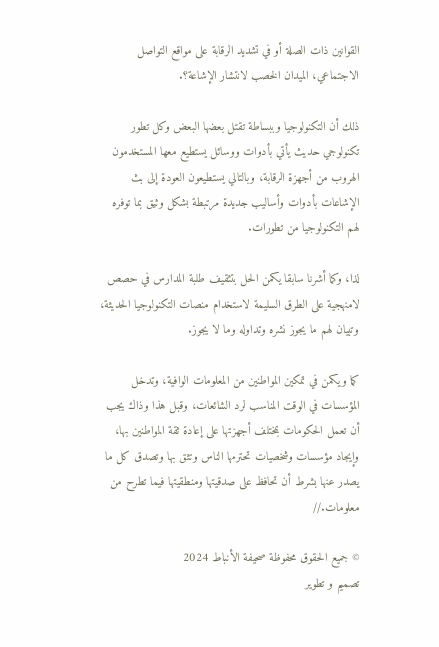القوانين ذات الصلة أو في تشديد الرقابة على مواقع التواصل الاجتماعي، الميدان الخصب لانتشار الإشاعة؟.

ذلك أن التكنولوجيا وببساطة تقتل بعضها البعض وكل تطور تكنولوجي حديث يأتي بأدوات ووسائل يستطيع معها المستخدمون الهروب من أجهزة الرقابة، وبالتالي يستطيعون العودة إلى بث الإشاعات بأدوات وأساليب جديدة مرتبطة بشكل وثيق بما توفره لهم التكنولوجيا من تطورات.

لذا، وكما أشرنا سابقا يكمن الحل بتثقيف طلبة المدارس في حصص لامنهجية على الطرق السليمة لاستخدام منصات التكنولوجيا الحديثة، وتبيان لهم ما يجوز نشره وتداوله وما لا يجوز.

كما ويكمن في تمكين المواطنين من المعلومات الوافية، وتدخل المؤسسات في الوقت المناسب لرد الشائعات، وقبل هذا وذاك يجب أن تعمل الحكومات بمختلف أجهزتها على إعادة ثقة المواطنين بها، وإيجاد مؤسسات وشخصيات تحترمها الناس وتثق بها وتصدق كل ما يصدر عنها بشرط أن تحافظ على صدقيتها ومنطقيتها فيما تطرح من معلومات.//

© جميع الحقوق محفوظة صحيفة الأنباط 2024
تصميم و تطوير